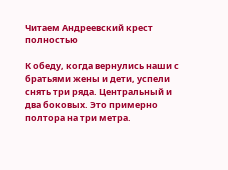Читаем Андреевский крест полностью

К обеду, когда вернулись наши с братьями жены и дети, успели снять три ряда. Центральный и два боковых. Это примерно полтора на три метра.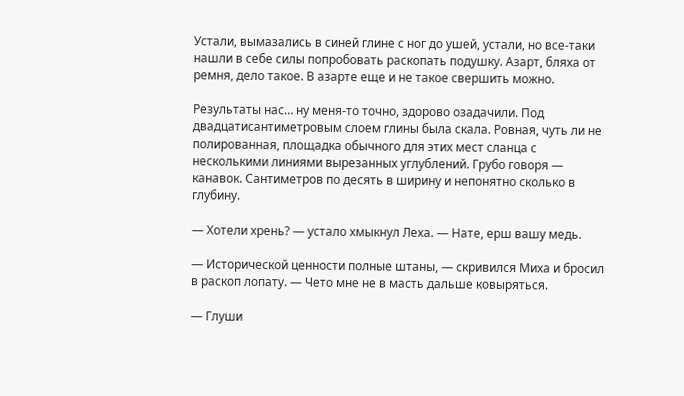Устали, вымазались в синей глине с ног до ушей, устали, но все-таки нашли в себе силы попробовать раскопать подушку. Азарт, бляха от ремня, дело такое. В азарте еще и не такое свершить можно.

Результаты нас… ну меня-то точно, здорово озадачили. Под двадцатисантиметровым слоем глины была скала. Ровная, чуть ли не полированная, площадка обычного для этих мест сланца с несколькими линиями вырезанных углублений. Грубо говоря — канавок. Сантиметров по десять в ширину и непонятно сколько в глубину.

— Хотели хрень? — устало хмыкнул Леха. — Нате, ерш вашу медь.

— Исторической ценности полные штаны, — скривился Миха и бросил в раскоп лопату. — Чето мне не в масть дальше ковыряться.

— Глуши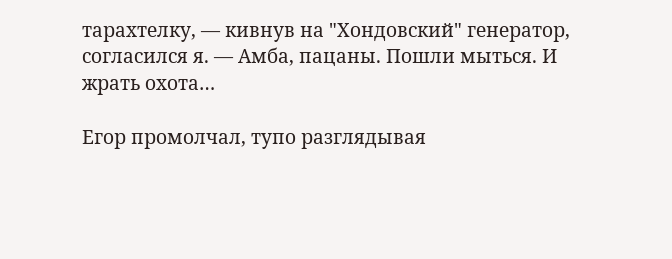тарахтелку, — кивнув на "Хондовский" генератор, согласился я. — Амба, пацаны. Пошли мыться. И жрать охота…

Егор промолчал, тупо разглядывая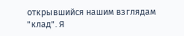открывшийся нашим взглядам "клад". Я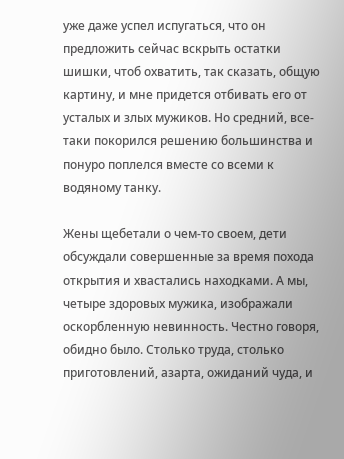уже даже успел испугаться, что он предложить сейчас вскрыть остатки шишки, чтоб охватить, так сказать, общую картину, и мне придется отбивать его от усталых и злых мужиков. Но средний, все-таки покорился решению большинства и понуро поплелся вместе со всеми к водяному танку.

Жены щебетали о чем-то своем, дети обсуждали совершенные за время похода открытия и хвастались находками. А мы, четыре здоровых мужика, изображали оскорбленную невинность. Честно говоря, обидно было. Столько труда, столько приготовлений, азарта, ожиданий чуда, и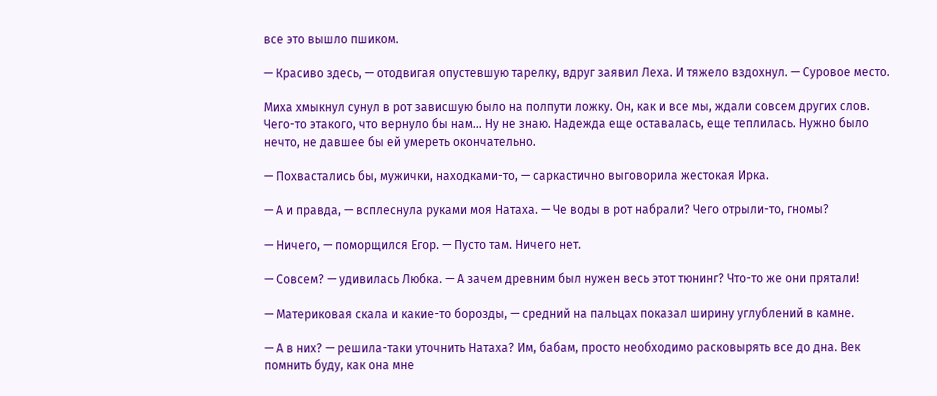все это вышло пшиком.

— Красиво здесь, — отодвигая опустевшую тарелку, вдруг заявил Леха. И тяжело вздохнул. — Суровое место.

Миха хмыкнул сунул в рот зависшую было на полпути ложку. Он, как и все мы, ждали совсем других слов. Чего-то этакого, что вернуло бы нам… Ну не знаю. Надежда еще оставалась, еще теплилась. Нужно было нечто, не давшее бы ей умереть окончательно.

— Похвастались бы, мужички, находками-то, — саркастично выговорила жестокая Ирка.

— А и правда, — всплеснула руками моя Натаха. — Че воды в рот набрали? Чего отрыли-то, гномы?

— Ничего, — поморщился Егор. — Пусто там. Ничего нет.

— Совсем? — удивилась Любка. — А зачем древним был нужен весь этот тюнинг? Что-то же они прятали!

— Материковая скала и какие-то борозды, — средний на пальцах показал ширину углублений в камне.

— А в них? — решила-таки уточнить Натаха? Им, бабам, просто необходимо расковырять все до дна. Век помнить буду, как она мне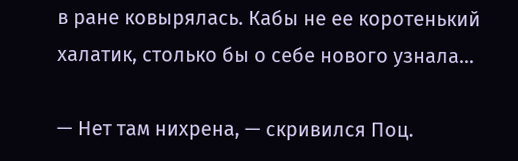в ране ковырялась. Кабы не ее коротенький халатик, столько бы о себе нового узнала…

— Нет там нихрена, — скривился Поц.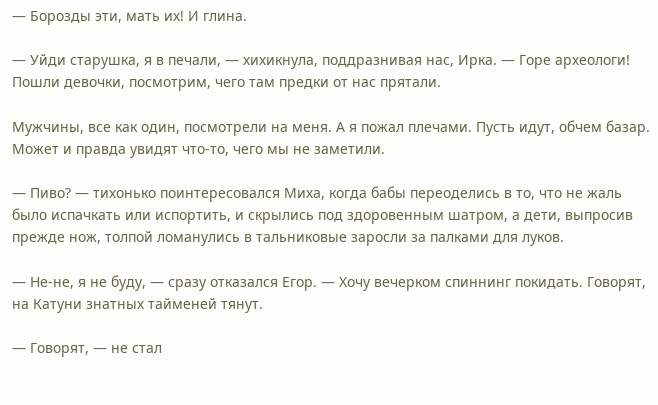— Борозды эти, мать их! И глина.

— Уйди старушка, я в печали, — хихикнула, поддразнивая нас, Ирка. — Горе археологи! Пошли девочки, посмотрим, чего там предки от нас прятали.

Мужчины, все как один, посмотрели на меня. А я пожал плечами. Пусть идут, обчем базар. Может и правда увидят что-то, чего мы не заметили.

— Пиво? — тихонько поинтересовался Миха, когда бабы переоделись в то, что не жаль было испачкать или испортить, и скрылись под здоровенным шатром, а дети, выпросив прежде нож, толпой ломанулись в тальниковые заросли за палками для луков.

— Не-не, я не буду, — сразу отказался Егор. — Хочу вечерком спиннинг покидать. Говорят, на Катуни знатных тайменей тянут.

— Говорят, — не стал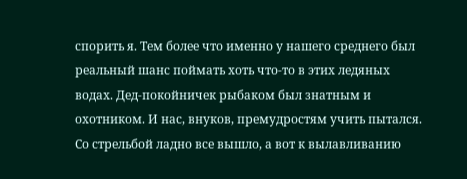спорить я. Тем более что именно у нашего среднего был реальный шанс поймать хоть что-то в этих ледяных водах. Дед-покойничек рыбаком был знатным и охотником. И нас, внуков, премудростям учить пытался. Со стрельбой ладно все вышло, а вот к вылавливанию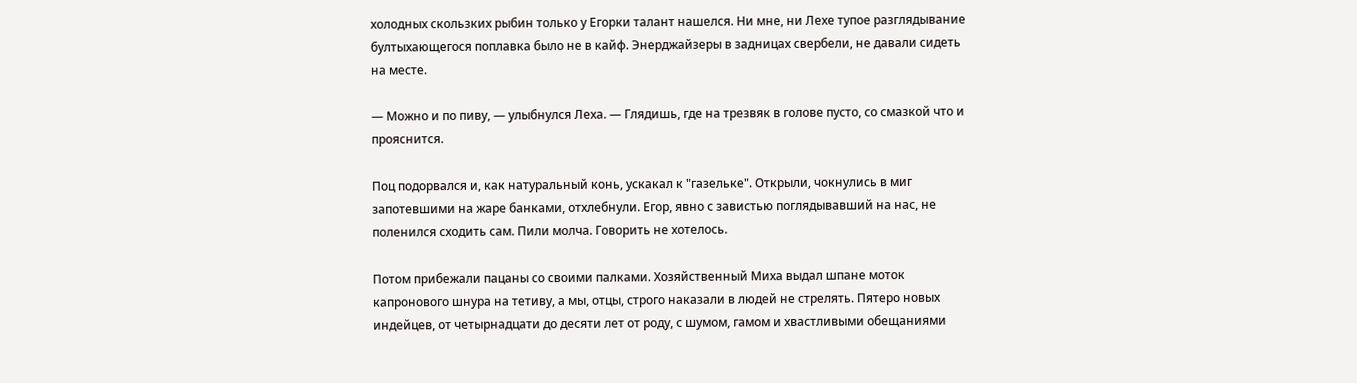холодных скользких рыбин только у Егорки талант нашелся. Ни мне, ни Лехе тупое разглядывание бултыхающегося поплавка было не в кайф. Энерджайзеры в задницах свербели, не давали сидеть на месте.

— Можно и по пиву, — улыбнулся Леха. — Глядишь, где на трезвяк в голове пусто, со смазкой что и прояснится.

Поц подорвался и, как натуральный конь, ускакал к "газельке". Открыли, чокнулись в миг запотевшими на жаре банками, отхлебнули. Егор, явно с завистью поглядывавший на нас, не поленился сходить сам. Пили молча. Говорить не хотелось.

Потом прибежали пацаны со своими палками. Хозяйственный Миха выдал шпане моток капронового шнура на тетиву, а мы, отцы, строго наказали в людей не стрелять. Пятеро новых индейцев, от четырнадцати до десяти лет от роду, с шумом, гамом и хвастливыми обещаниями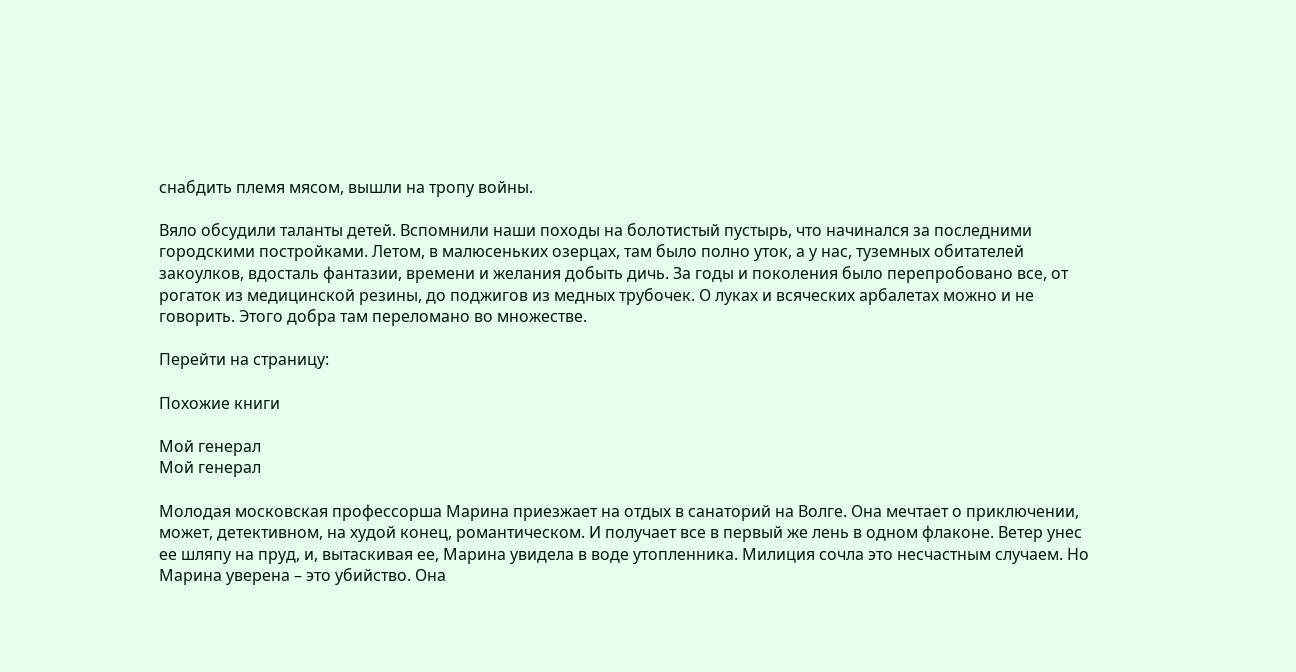снабдить племя мясом, вышли на тропу войны.

Вяло обсудили таланты детей. Вспомнили наши походы на болотистый пустырь, что начинался за последними городскими постройками. Летом, в малюсеньких озерцах, там было полно уток, а у нас, туземных обитателей закоулков, вдосталь фантазии, времени и желания добыть дичь. За годы и поколения было перепробовано все, от рогаток из медицинской резины, до поджигов из медных трубочек. О луках и всяческих арбалетах можно и не говорить. Этого добра там переломано во множестве.

Перейти на страницу:

Похожие книги

Мой генерал
Мой генерал

Молодая московская профессорша Марина приезжает на отдых в санаторий на Волге. Она мечтает о приключении, может, детективном, на худой конец, романтическом. И получает все в первый же лень в одном флаконе. Ветер унес ее шляпу на пруд, и, вытаскивая ее, Марина увидела в воде утопленника. Милиция сочла это несчастным случаем. Но Марина уверена – это убийство. Она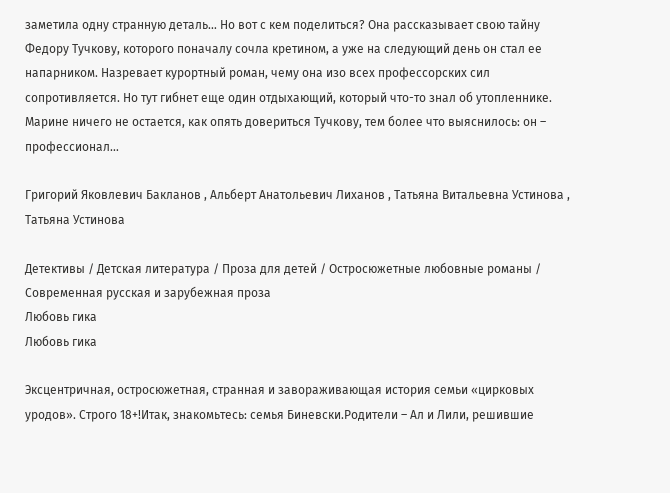заметила одну странную деталь… Но вот с кем поделиться? Она рассказывает свою тайну Федору Тучкову, которого поначалу сочла кретином, а уже на следующий день он стал ее напарником. Назревает курортный роман, чему она изо всех профессорских сил сопротивляется. Но тут гибнет еще один отдыхающий, который что-то знал об утопленнике. Марине ничего не остается, как опять довериться Тучкову, тем более что выяснилось: он – профессионал…

Григорий Яковлевич Бакланов , Альберт Анатольевич Лиханов , Татьяна Витальевна Устинова , Татьяна Устинова

Детективы / Детская литература / Проза для детей / Остросюжетные любовные романы / Современная русская и зарубежная проза
Любовь гика
Любовь гика

Эксцентричная, остросюжетная, странная и завораживающая история семьи «цирковых уродов». Строго 18+!Итак, знакомьтесь: семья Биневски.Родители – Ал и Лили, решившие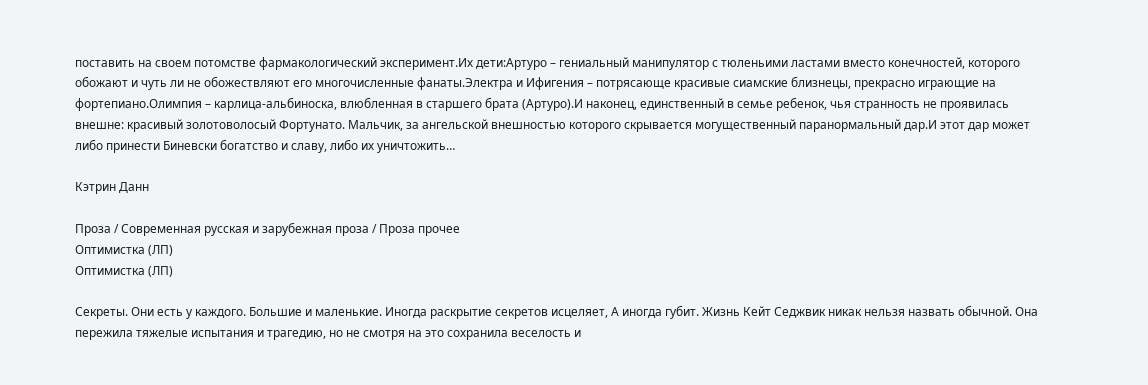поставить на своем потомстве фармакологический эксперимент.Их дети:Артуро – гениальный манипулятор с тюленьими ластами вместо конечностей, которого обожают и чуть ли не обожествляют его многочисленные фанаты.Электра и Ифигения – потрясающе красивые сиамские близнецы, прекрасно играющие на фортепиано.Олимпия – карлица-альбиноска, влюбленная в старшего брата (Артуро).И наконец, единственный в семье ребенок, чья странность не проявилась внешне: красивый золотоволосый Фортунато. Мальчик, за ангельской внешностью которого скрывается могущественный паранормальный дар.И этот дар может либо принести Биневски богатство и славу, либо их уничтожить…

Кэтрин Данн

Проза / Современная русская и зарубежная проза / Проза прочее
Оптимистка (ЛП)
Оптимистка (ЛП)

Секреты. Они есть у каждого. Большие и маленькие. Иногда раскрытие секретов исцеляет, А иногда губит. Жизнь Кейт Седжвик никак нельзя назвать обычной. Она пережила тяжелые испытания и трагедию, но не смотря на это сохранила веселость и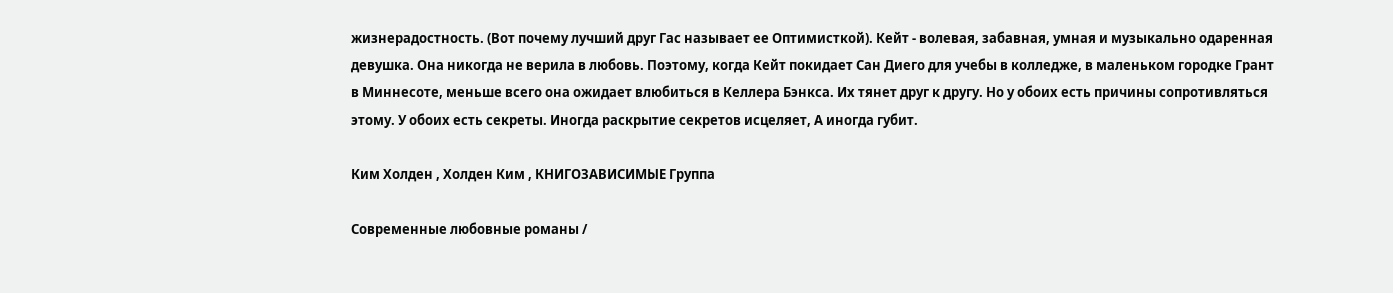жизнерадостность. (Вот почему лучший друг Гас называет ее Оптимисткой). Кейт - волевая, забавная, умная и музыкально одаренная девушка. Она никогда не верила в любовь. Поэтому, когда Кейт покидает Сан Диего для учебы в колледже, в маленьком городке Грант в Миннесоте, меньше всего она ожидает влюбиться в Келлера Бэнкса. Их тянет друг к другу. Но у обоих есть причины сопротивляться этому. У обоих есть секреты. Иногда раскрытие секретов исцеляет, А иногда губит.

Ким Холден , Холден Ким , КНИГОЗАВИСИМЫЕ Группа

Современные любовные романы /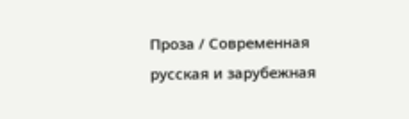Проза / Современная русская и зарубежная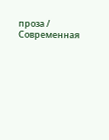проза / Современная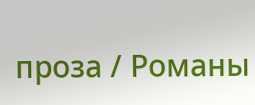проза / Романы